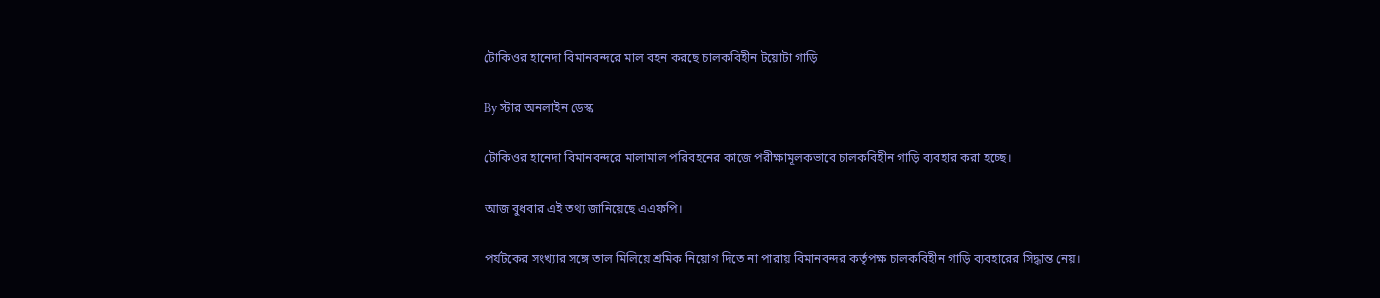টোকিওর হানেদা বিমানবন্দরে মাল বহন করছে চালকবিহীন টয়োটা গাড়ি

By স্টার অনলাইন ডেস্ক

টোকিওর হানেদা বিমানবন্দরে মালামাল পরিবহনের কাজে পরীক্ষামূলকভাবে চালকবিহীন গাড়ি ব্যবহার করা হচ্ছে।

আজ বুধবার এই তথ্য জানিয়েছে এএফপি।

পর্যটকের সংখ্যার সঙ্গে তাল মিলিয়ে শ্রমিক নিয়োগ দিতে না পারায় বিমানবন্দর কর্তৃপক্ষ চালকবিহীন গাড়ি ব্যবহারের সিদ্ধান্ত নেয়।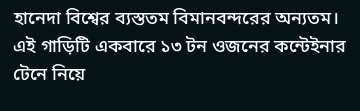হানেদা বিশ্বের ব্যস্ততম বিমানবন্দরের অন্যতম। এই গাড়িটি একবারে ১৩ টন ওজনের কন্টেইনার টেনে নিয়ে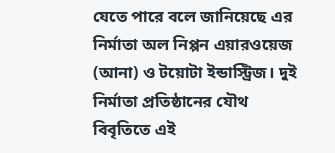যেতে পারে বলে জানিয়েছে এর নির্মাতা অল নিপ্পন এয়ারওয়েজ (আনা) ও টয়োটা ইন্ডাস্ট্রিজ। দুই নির্মাতা প্রতিষ্ঠানের যৌথ বিবৃতিতে এই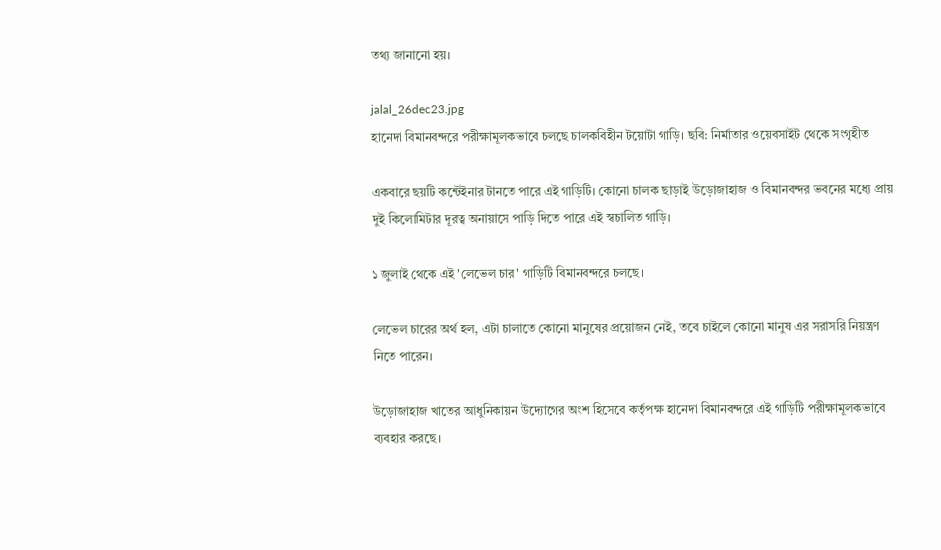তথ্য জানানো হয়।

jalal_26dec23.jpg
হানেদা বিমানবন্দরে পরীক্ষামূলকভাবে চলছে চালকবিহীন টয়োটা গাড়ি। ছবি: নির্মাতার ওয়েবসাইট থেকে সংগৃহীত

একবারে ছয়টি কন্টেইনার টানতে পারে এই গাড়িটি। কোনো চালক ছাড়াই উড়োজাহাজ ও বিমানবন্দর ভবনের মধ্যে প্রায় দুই কিলোমিটার দূরত্ব অনায়াসে পাড়ি দিতে পারে এই স্বচালিত গাড়ি।

১ জুলাই থেকে এই 'লেভেল চার' গাড়িটি বিমানবন্দরে চলছে।

লেভেল চারের অর্থ হল, এটা চালাতে কোনো মানুষের প্রয়োজন নেই, তবে চাইলে কোনো মানুষ এর সরাসরি নিয়ন্ত্রণ নিতে পারেন।

উড়োজাহাজ খাতের আধুনিকায়ন উদ্যোগের অংশ হিসেবে কর্তৃপক্ষ হানেদা বিমানবন্দরে এই গাড়িটি পরীক্ষামূলকভাবে ব্যবহার করছে।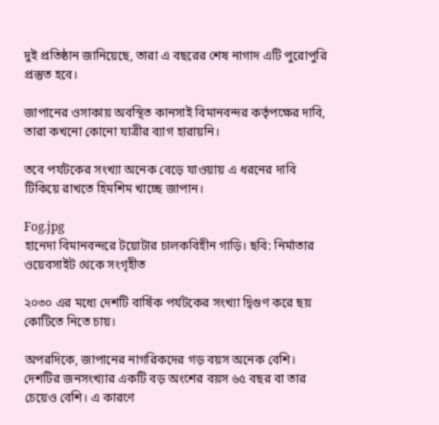দুই প্রতিষ্ঠান জানিয়েছে, তারা এ বছরের শেষ নাগাদ এটি পুরোপুরি প্রস্তুত হবে।

জাপানের ওসাকায় অবস্থিত কানসাই বিমানবন্দর কর্তৃপক্ষের দাবি, তারা কখনো কোনো যাত্রীর ব্যাগ হারায়নি।

তবে পর্যটকের সংখ্যা অনেক বেড়ে যাওয়ায় এ ধরনের দাবি টিকিয়ে রাখতে হিমশিম খাচ্ছে জাপান।

Fog.jpg
হানেদা বিমানবন্দরে টয়োটার চালকবিহীন গাড়ি। ছবি: নির্মাতার ওয়েবসাইট থেকে সংগৃহীত

২০৩০ এর মধ্যে দেশটি বার্ষিক পর্যটকের সংখ্যা দ্বিগুণ করে ছয় কোটিতে নিতে চায়।

অপরদিকে, জাপানের নাগরিকদের গড় বয়স অনেক বেশি। দেশটির জনসংখ্যার একটি বড় অংশের বয়স ৬৫ বছর বা তার চেয়েও বেশি। এ কারণে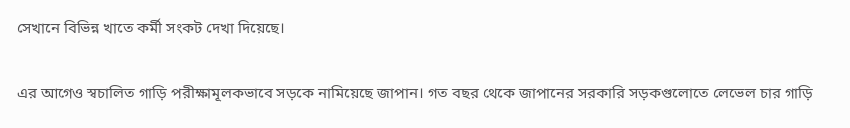সেখানে বিভিন্ন খাতে কর্মী সংকট দেখা দিয়েছে।

এর আগেও স্বচালিত গাড়ি পরীক্ষামূলকভাবে সড়কে নামিয়েছে জাপান। গত বছর থেকে জাপানের সরকারি সড়কগুলোতে লেভেল চার গাড়ি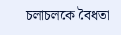চলাচলকে বৈধতা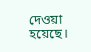দেওয়া হয়েছে।